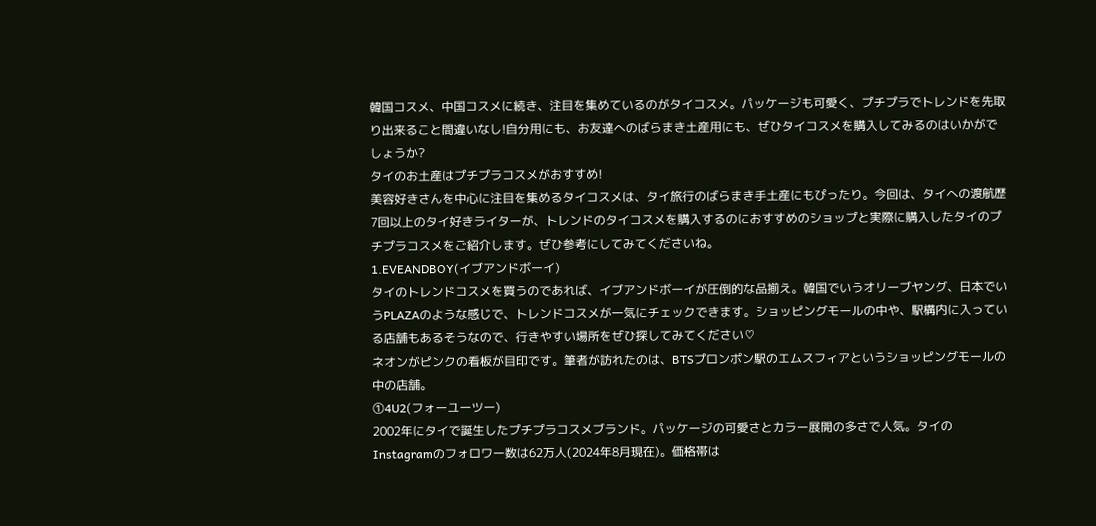韓国コスメ、中国コスメに続き、注目を集めているのがタイコスメ。パッケージも可愛く、プチプラでトレンドを先取り出来ること間違いなし!自分用にも、お友達へのばらまき土産用にも、ぜひタイコスメを購入してみるのはいかがでしょうか?
タイのお土産はプチプラコスメがおすすめ!
美容好きさんを中心に注目を集めるタイコスメは、タイ旅行のばらまき手土産にもぴったり。今回は、タイへの渡航歴7回以上のタイ好きライターが、トレンドのタイコスメを購入するのにおすすめのショップと実際に購入したタイのプチプラコスメをご紹介します。ぜひ参考にしてみてくださいね。
1.EVEANDBOY(イブアンドボーイ)
タイのトレンドコスメを買うのであれば、イブアンドボーイが圧倒的な品揃え。韓国でいうオリーブヤング、日本でいうPLAZAのような感じで、トレンドコスメが一気にチェックできます。ショッピングモールの中や、駅構内に入っている店舗もあるそうなので、行きやすい場所をぜひ探してみてください♡
ネオンがピンクの看板が目印です。筆者が訪れたのは、BTSプロンポン駅のエムスフィアというショッピングモールの中の店舗。
①4U2(フォーユーツー)
2002年にタイで誕生したプチプラコスメブランド。パッケージの可愛さとカラー展開の多さで人気。タイのInstagramのフォロワー数は62万人(2024年8月現在)。価格帯は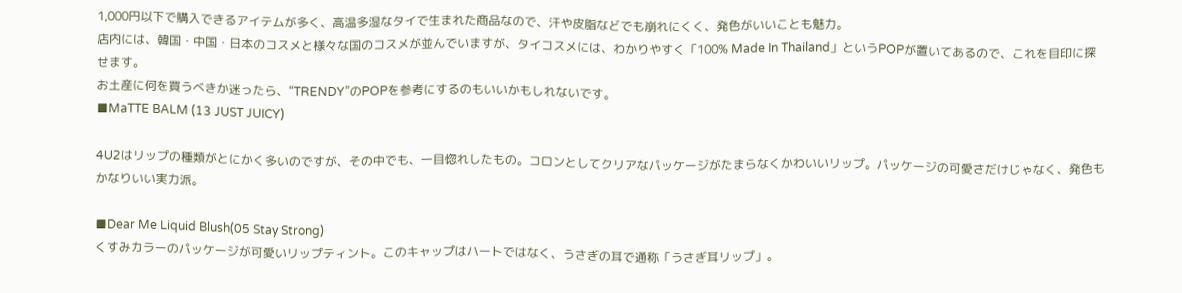1,000円以下で購入できるアイテムが多く、高温多湿なタイで生まれた商品なので、汗や皮脂などでも崩れにくく、発色がいいことも魅力。
店内には、韓国・中国・日本のコスメと様々な国のコスメが並んでいますが、タイコスメには、わかりやすく「100% Made In Thailand」というPOPが置いてあるので、これを目印に探せます。
お土産に何を買うべきか迷ったら、“TRENDY”のPOPを参考にするのもいいかもしれないです。
■MaTTE BALM (13 JUST JUICY)

4U2はリップの種類がとにかく多いのですが、その中でも、一目惚れしたもの。コロンとしてクリアなパッケージがたまらなくかわいいリップ。パッケージの可愛さだけじゃなく、発色もかなりいい実力派。

■Dear Me Liquid Blush(05 Stay Strong)
くすみカラーのパッケージが可愛いリップティント。このキャップはハートではなく、うさぎの耳で通称「うさぎ耳リップ」。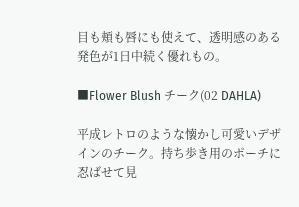目も頬も唇にも使えて、透明感のある発色が1日中続く優れもの。

■Flower Blush チーク(02 DAHLA)

平成レトロのような懐かし可愛いデザインのチーク。持ち歩き用のポーチに忍ばせて見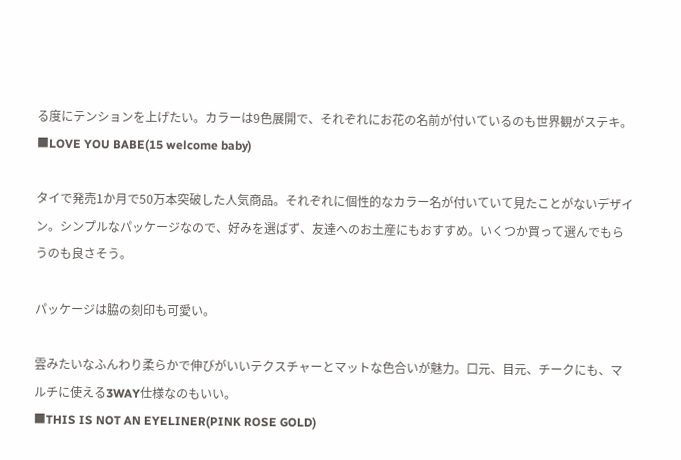る度にテンションを上げたい。カラーは9色展開で、それぞれにお花の名前が付いているのも世界観がステキ。
■LOVE YOU BABE(15 welcome baby)

タイで発売1か月で50万本突破した人気商品。それぞれに個性的なカラー名が付いていて見たことがないデザイン。シンプルなパッケージなので、好みを選ばず、友達へのお土産にもおすすめ。いくつか買って選んでもらうのも良さそう。

パッケージは脇の刻印も可愛い。

雲みたいなふんわり柔らかで伸びがいいテクスチャーとマットな色合いが魅力。口元、目元、チークにも、マルチに使える3WAY仕様なのもいい。
■THIS IS NOT AN EYELINER(PINK ROSE GOLD)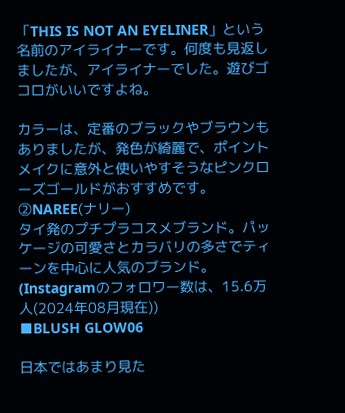「THIS IS NOT AN EYELINER」という名前のアイライナーです。何度も見返しましたが、アイライナーでした。遊びゴコロがいいですよね。

カラーは、定番のブラックやブラウンもありましたが、発色が綺麗で、ポイントメイクに意外と使いやすそうなピンクローズゴールドがおすすめです。
②NAREE(ナリー)
タイ発のプチプラコスメブランド。パッケージの可愛さとカラバリの多さでティーンを中心に人気のブランド。
(Instagramのフォロワー数は、15.6万人(2024年08月現在))
■BLUSH GLOW06

日本ではあまり見た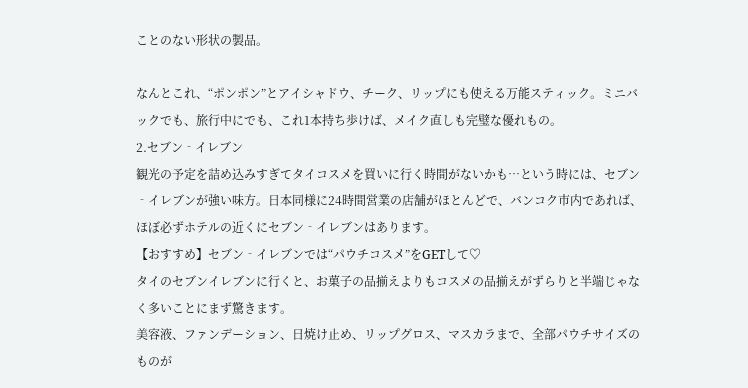ことのない形状の製品。

なんとこれ、“ポンポン”とアイシャドウ、チーク、リップにも使える万能スティック。ミニバックでも、旅行中にでも、これ1本持ち歩けば、メイク直しも完璧な優れもの。
2.セブン‐イレブン
観光の予定を詰め込みすぎてタイコスメを買いに行く時間がないかも…という時には、セブン‐イレブンが強い味方。日本同様に24時間営業の店舗がほとんどで、バンコク市内であれば、ほぼ必ずホテルの近くにセブン‐イレブンはあります。
【おすすめ】セブン‐イレブンでは“パウチコスメ”をGETして♡
タイのセブンイレブンに行くと、お菓子の品揃えよりもコスメの品揃えがずらりと半端じゃなく多いことにまず驚きます。
美容液、ファンデーション、日焼け止め、リップグロス、マスカラまで、全部パウチサイズのものが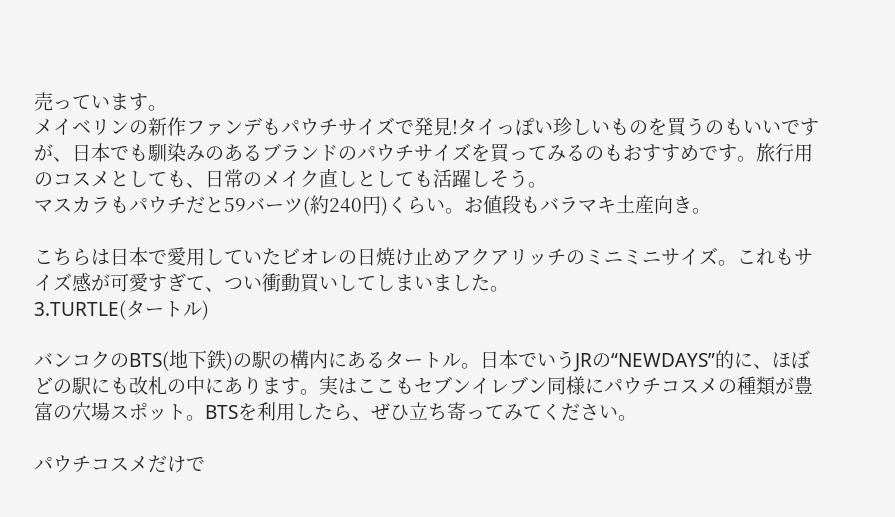売っています。
メイベリンの新作ファンデもパウチサイズで発見!タイっぽい珍しいものを買うのもいいですが、日本でも馴染みのあるブランドのパウチサイズを買ってみるのもおすすめです。旅行用のコスメとしても、日常のメイク直しとしても活躍しそう。
マスカラもパウチだと59バーツ(約240円)くらい。お値段もバラマキ土産向き。

こちらは日本で愛用していたビオレの日焼け止めアクアリッチのミニミニサイズ。これもサイズ感が可愛すぎて、つい衝動買いしてしまいました。
3.TURTLE(タートル)

バンコクのBTS(地下鉄)の駅の構内にあるタートル。日本でいうJRの“NEWDAYS”的に、ほぼどの駅にも改札の中にあります。実はここもセブンイレブン同様にパウチコスメの種類が豊富の穴場スポット。BTSを利用したら、ぜひ立ち寄ってみてください。

パウチコスメだけで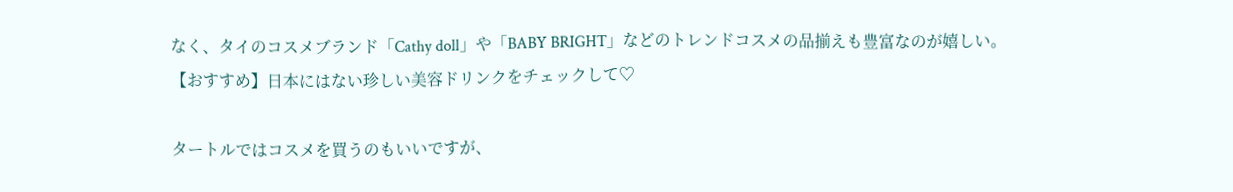なく、タイのコスメブランド「Cathy doll」や「BABY BRIGHT」などのトレンドコスメの品揃えも豊富なのが嬉しい。
【おすすめ】日本にはない珍しい美容ドリンクをチェックして♡

タートルではコスメを買うのもいいですが、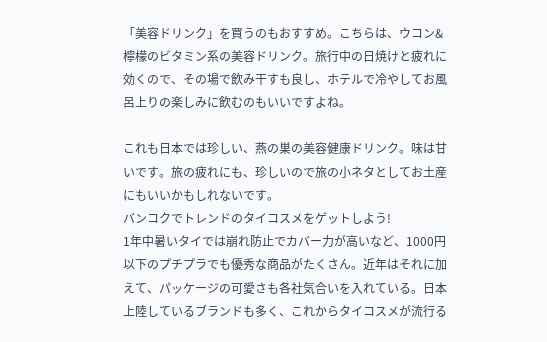「美容ドリンク」を買うのもおすすめ。こちらは、ウコン&檸檬のビタミン系の美容ドリンク。旅行中の日焼けと疲れに効くので、その場で飲み干すも良し、ホテルで冷やしてお風呂上りの楽しみに飲むのもいいですよね。

これも日本では珍しい、燕の巣の美容健康ドリンク。味は甘いです。旅の疲れにも、珍しいので旅の小ネタとしてお土産にもいいかもしれないです。
バンコクでトレンドのタイコスメをゲットしよう!
1年中暑いタイでは崩れ防止でカバー力が高いなど、1000円以下のプチプラでも優秀な商品がたくさん。近年はそれに加えて、パッケージの可愛さも各社気合いを入れている。日本上陸しているブランドも多く、これからタイコスメが流行る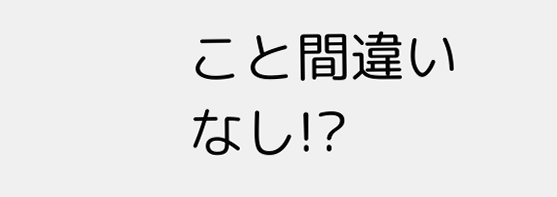こと間違いなし!?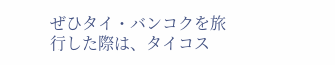ぜひタイ・バンコクを旅行した際は、タイコス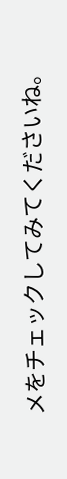メをチェックしてみてくださいね。